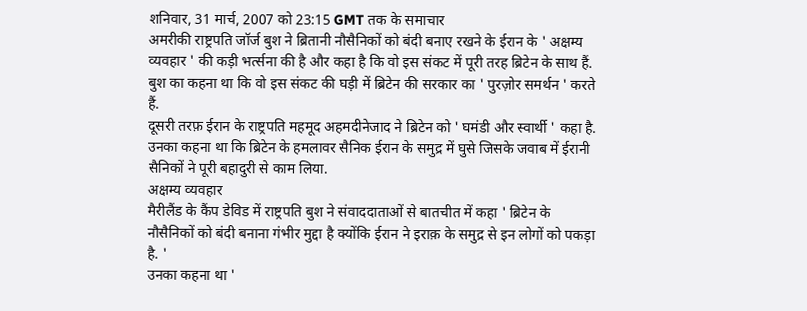शनिवार, 31 मार्च, 2007 को 23:15 GMT तक के समाचार
अमरीकी राष्ट्रपति जॉर्ज बुश ने ब्रितानी नौसैनिकों को बंदी बनाए रखने के ईरान के ' अक्षम्य व्यवहार ' की कड़ी भर्त्सना की है और कहा है कि वो इस संकट में पूरी तरह ब्रिटेन के साथ हैं.
बुश का कहना था कि वो इस संकट की घड़ी में ब्रिटेन की सरकार का ' पुरज़ोर समर्थन ' करते हैं.
दूसरी तरफ़ ईरान के राष्ट्रपति महमूद अहमदीनेजाद ने ब्रिटेन को ' घमंडी और स्वार्थी ' कहा है.
उनका कहना था कि ब्रिटेन के हमलावर सैनिक ईरान के समुद्र में घुसे जिसके जवाब में ईरानी सैनिकों ने पूरी बहादुरी से काम लिया.
अक्षम्य व्यवहार
मैरीलैंड के कैंप डेविड में राष्ट्रपति बुश ने संवाददाताओं से बातचीत में कहा ' ब्रिटेन के नौसैनिकों को बंदी बनाना गंभीर मुद्दा है क्योंकि ईरान ने इराक़ के समुद्र से इन लोगों को पकड़ा है. '
उनका कहना था '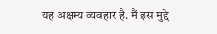यह अक्षम्य व्यवहार है. मैं इस मुद्दे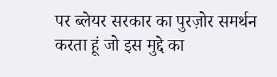पर ब्लेयर सरकार का पुरज़ोर समर्थन करता हूं जो इस मुद्दे का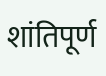शांतिपूर्ण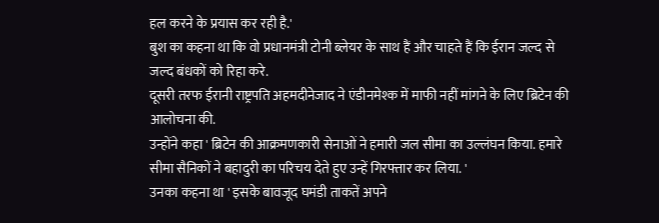हल करने के प्रयास कर रही है.'
बुश का कहना था कि वो प्रधानमंत्री टोनी ब्लेयर के साथ हैं और चाहते हैं कि ईरान जल्द से जल्द बंधकों को रिहा करे.
दूसरी तरफ ईरानी राष्ट्रपति अहमदीनेजाद ने एंडीनमेश्क में माफी नहीं मांगने के लिए ब्रिटेन की आलोचना की.
उन्होंने कहा ' ब्रिटेन की आक्रमणकारी सेनाओं ने हमारी जल सीमा का उल्लंघन किया. हमारे सीमा सैनिकों ने बहादुरी का परिचय देते हुए उन्हें गिरफ्तार कर लिया. '
उनका कहना था ' इसके बावजूद घमंडी ताकतें अपने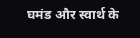घमंड और स्वार्थ के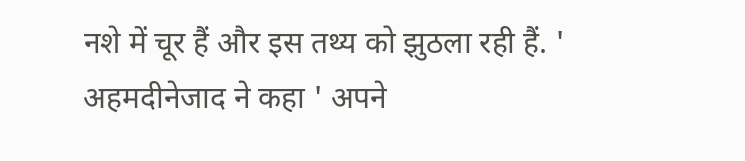नशे में चूर हैं और इस तथ्य को झुठला रही हैं. '
अहमदीनेजाद ने कहा ' अपने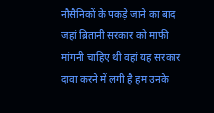नौसैनिकों के पकड़े जाने का बाद जहां ब्रितानी सरकार को माफी मांगनी चाहिए थी वहां यह सरकार दावा करने में लगी है हम उनके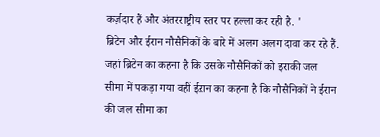कर्ज़दार हैं और अंतरराष्ट्रीय स्तर पर हल्ला कर रही है. '
ब्रिटेन और ईरान नौसैनिकों के बारे में अलग अलग दावा कर रहे हैं. जहां ब्रिटेन का कहना है कि उसके नौसैनिकों को इराकी जल सीमा में पकड़ा गया वहीं ईऱान का कहना है कि नौसैनिकों ने ईरान की जल सीमा का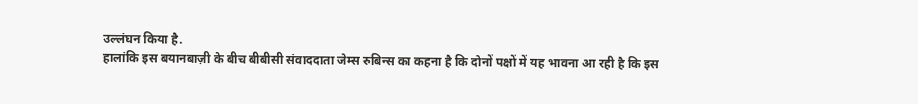उल्लंघन किया है.
हालांकि इस बयानबाज़ी के बीच बीबीसी संवाददाता जेम्स रुबिन्स का कहना है कि दोनों पक्षों में यह भावना आ रही है कि इस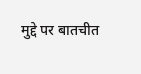मुद्दे पर बातचीत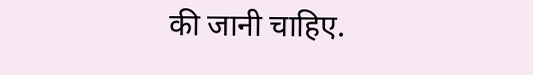की जानी चाहिए.